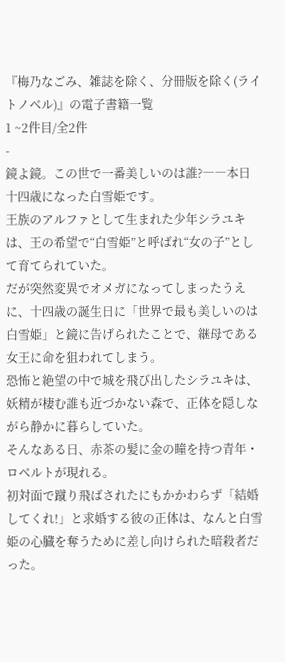『梅乃なごみ、雑誌を除く、分冊版を除く(ライトノベル)』の電子書籍一覧
1 ~2件目/全2件
-
鏡よ鏡。この世で一番美しいのは誰?――本日十四歳になった白雪姫です。
王族のアルファとして生まれた少年シラユキは、王の希望で“白雪姫”と呼ばれ“女の子”として育てられていた。
だが突然変異でオメガになってしまったうえに、十四歳の誕生日に「世界で最も美しいのは白雪姫」と鏡に告げられたことで、継母である女王に命を狙われてしまう。
恐怖と絶望の中で城を飛び出したシラユキは、妖精が棲む誰も近づかない森で、正体を隠しながら静かに暮らしていた。
そんなある日、赤茶の髪に金の瞳を持つ青年・ロベルトが現れる。
初対面で蹴り飛ばされたにもかかわらず「結婚してくれ!」と求婚する彼の正体は、なんと白雪姫の心臓を奪うために差し向けられた暗殺者だった。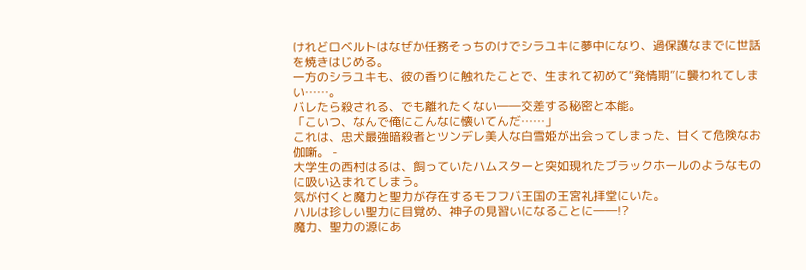けれどロベルトはなぜか任務そっちのけでシラユキに夢中になり、過保護なまでに世話を焼きはじめる。
一方のシラユキも、彼の香りに触れたことで、生まれて初めて“発情期”に襲われてしまい……。
バレたら殺される、でも離れたくない――交差する秘密と本能。
「こいつ、なんで俺にこんなに懐いてんだ……」
これは、忠犬最強暗殺者とツンデレ美人な白雪姫が出会ってしまった、甘くて危険なお伽噺。 -
大学生の西村はるは、飼っていたハムスターと突如現れたブラックホールのようなものに吸い込まれてしまう。
気が付くと魔力と聖力が存在するモフフバ王国の王宮礼拝堂にいた。
ハルは珍しい聖力に目覚め、神子の見習いになることに――!?
魔力、聖力の源にあ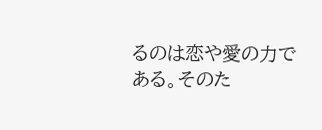るのは恋や愛の力である。そのた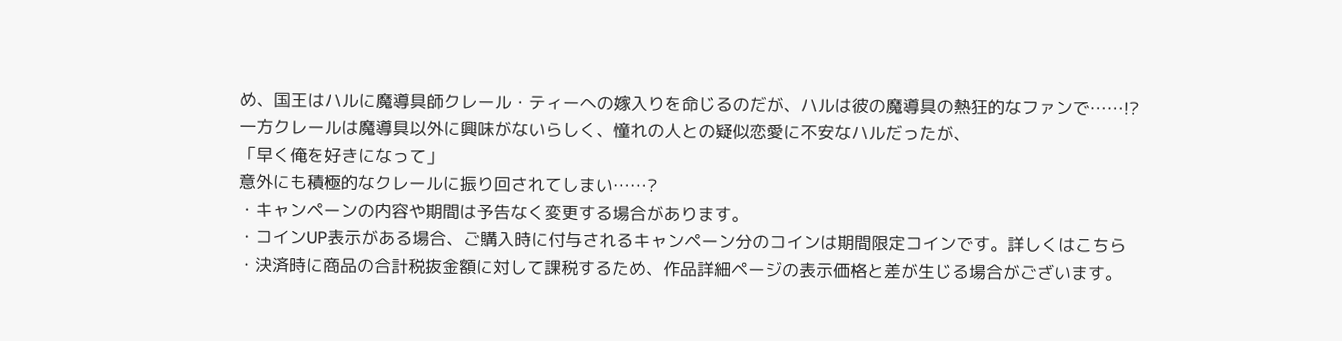め、国王はハルに魔導具師クレール・ティーへの嫁入りを命じるのだが、ハルは彼の魔導具の熱狂的なファンで……!?
一方クレールは魔導具以外に興味がないらしく、憧れの人との疑似恋愛に不安なハルだったが、
「早く俺を好きになって」
意外にも積極的なクレールに振り回されてしまい……?
・キャンペーンの内容や期間は予告なく変更する場合があります。
・コインUP表示がある場合、ご購入時に付与されるキャンペーン分のコインは期間限定コインです。詳しくはこちら
・決済時に商品の合計税抜金額に対して課税するため、作品詳細ページの表示価格と差が生じる場合がございます。